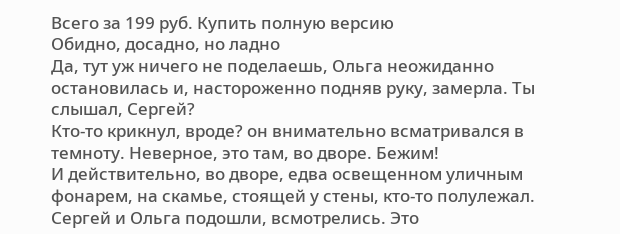Всего за 199 руб. Купить полную версию
Обидно, досадно, но ладно
Да, тут уж ничего не поделаешь, Ольга неожиданно остановилась и, настороженно подняв руку, замерла. Ты слышал, Сергей?
Кто-то крикнул, вроде? он внимательно всматривался в темноту. Неверное, это там, во дворе. Бежим!
И действительно, во дворе, едва освещенном уличным фонарем, на скамье, стоящей у стены, кто-то полулежал. Сергей и Ольга подошли, всмотрелись. Это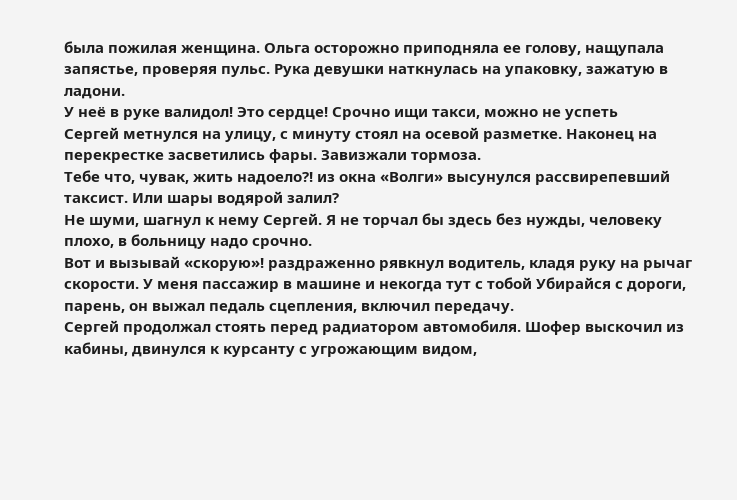была пожилая женщина. Ольга осторожно приподняла ее голову, нащупала запястье, проверяя пульс. Рука девушки наткнулась на упаковку, зажатую в ладони.
У неё в руке валидол! Это сердце! Срочно ищи такси, можно не успеть
Сергей метнулся на улицу, с минуту стоял на осевой разметке. Наконец на перекрестке засветились фары. Завизжали тормоза.
Тебе что, чувак, жить надоело?! из окна «Волги» высунулся рассвирепевший таксист. Или шары водярой залил?
Не шуми, шагнул к нему Сергей. Я не торчал бы здесь без нужды, человеку плохо, в больницу надо срочно.
Вот и вызывай «скорую»! раздраженно рявкнул водитель, кладя руку на рычаг скорости. У меня пассажир в машине и некогда тут с тобой Убирайся с дороги, парень, он выжал педаль сцепления, включил передачу.
Сергей продолжал стоять перед радиатором автомобиля. Шофер выскочил из кабины, двинулся к курсанту с угрожающим видом,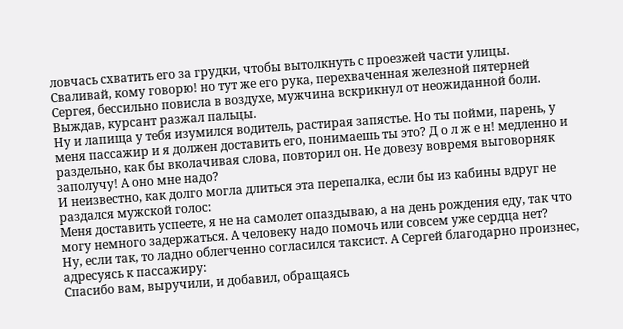ловчась схватить его за грудки, чтобы вытолкнуть с проезжей части улицы.
Сваливай, кому говорю! но тут же его рука, перехваченная железной пятерней Сергея, бессильно повисла в воздухе, мужчина вскрикнул от неожиданной боли.
Выждав, курсант разжал пальцы.
Ну и лапища у тебя изумился водитель, растирая запястье. Но ты пойми, парень, у меня пассажир и я должен доставить его, понимаешь ты это? Д о л ж е н! медленно и раздельно, как бы вколачивая слова, повторил он. Не довезу вовремя выговорняк заполучу! А оно мне надо?
И неизвестно, как долго могла длиться эта перепалка, если бы из кабины вдруг не раздался мужской голос:
Меня доставить успеете, я не на самолет опаздываю, а на день рождения еду, так что могу немного задержаться. А человеку надо помочь или совсем уже сердца нет?
Ну, если так, то ладно облегченно согласился таксист. А Сергей благодарно произнес, адресуясь к пассажиру:
Спасибо вам, выручили, и добавил, обращаясь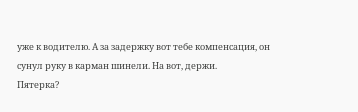уже к водителю. А за задержку вот тебе компенсация, он сунул руку в карман шинели. На вот, держи.
Пятерка?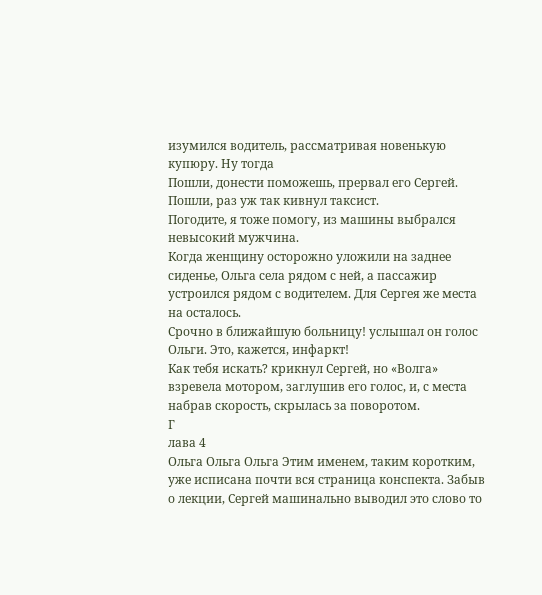изумился водитель, рассматривая новенькую купюру. Ну тогда
Пошли, донести поможешь, прервал его Сергей.
Пошли, раз уж так кивнул таксист.
Погодите, я тоже помогу, из машины выбрался невысокий мужчина.
Когда женщину осторожно уложили на заднее сиденье, Ольга села рядом с ней, а пассажир устроился рядом с водителем. Для Сергея же места на осталось.
Срочно в ближайшую больницу! услышал он голос Ольги. Это, кажется, инфаркт!
Как тебя искать? крикнул Сергей, но «Волга» взревела мотором, заглушив его голос, и, с места набрав скорость, скрылась за поворотом.
Г
лава 4
Ольга Ольга Ольга Этим именем, таким коротким, уже исписана почти вся страница конспекта. Забыв о лекции, Сергей машинально выводил это слово то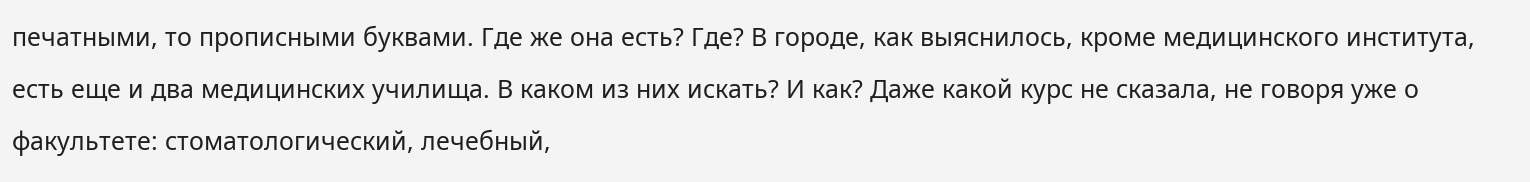печатными, то прописными буквами. Где же она есть? Где? В городе, как выяснилось, кроме медицинского института, есть еще и два медицинских училища. В каком из них искать? И как? Даже какой курс не сказала, не говоря уже о факультете: стоматологический, лечебный,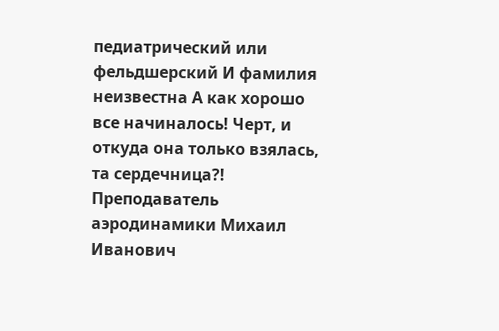педиатрический или фельдшерский И фамилия неизвестна А как хорошо все начиналось! Черт, и откуда она только взялась, та сердечница?!
Преподаватель аэродинамики Михаил Иванович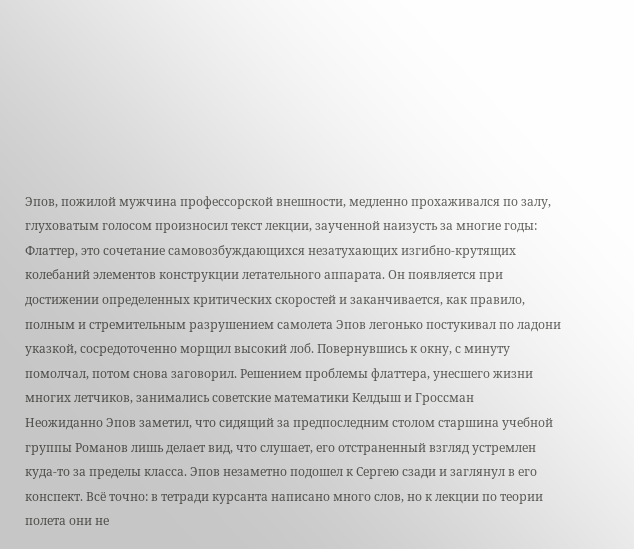Эпов, пожилой мужчина профессорской внешности, медленно прохаживался по залу, глуховатым голосом произносил текст лекции, заученной наизусть за многие годы:
Флаттер, это сочетание самовозбуждающихся незатухающих изгибно-крутящих колебаний элементов конструкции летательного аппарата. Он появляется при достижении определенных критических скоростей и заканчивается, как правило, полным и стремительным разрушением самолета Эпов легонько постукивал по ладони указкой, сосредоточенно морщил высокий лоб. Повернувшись к окну, с минуту помолчал, потом снова заговорил. Решением проблемы флаттера, унесшего жизни многих летчиков, занимались советские математики Келдыш и Гроссман
Неожиданно Эпов заметил, что сидящий за предпоследним столом старшина учебной группы Романов лишь делает вид, что слушает, его отстраненный взгляд устремлен куда-то за пределы класса. Эпов незаметно подошел к Сергею сзади и заглянул в его конспект. Всё точно: в тетради курсанта написано много слов, но к лекции по теории полета они не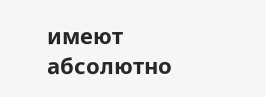имеют абсолютно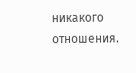никакого отношения.